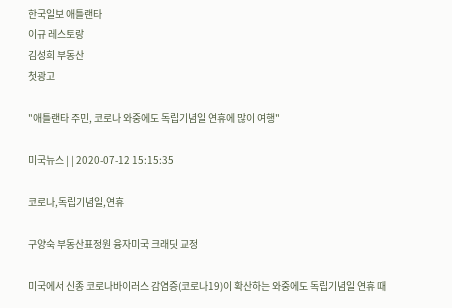한국일보 애틀랜타
이규 레스토랑
김성희 부동산
첫광고

"애틀랜타 주민, 코로나 와중에도 독립기념일 연휴에 많이 여행"

미국뉴스 | | 2020-07-12 15:15:35

코로나,독립기념일,연휴

구양숙 부동산표정원 융자미국 크래딧 교정

미국에서 신종 코로나바이러스 감염증(코로나19)이 확산하는 와중에도 독립기념일 연휴 때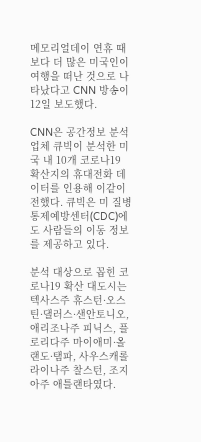메모리얼데이 연휴 때보다 더 많은 미국인이 여행을 떠난 것으로 나타났다고 CNN 방송이 12일 보도했다.

CNN은 공간정보 분석업체 큐빅이 분석한 미국 내 10개 코로나19 확산지의 휴대전화 데이터를 인용해 이같이 전했다. 큐빅은 미 질병통제예방센터(CDC)에도 사람들의 이동 정보를 제공하고 있다.

분석 대상으로 꼽힌 코로나19 확산 대도시는 텍사스주 휴스턴·오스틴·댈러스·샌안토니오, 애리조나주 피닉스, 플로리다주 마이애미·올랜도·탬파, 사우스캐롤라이나주 찰스턴, 조지아주 애틀랜타였다.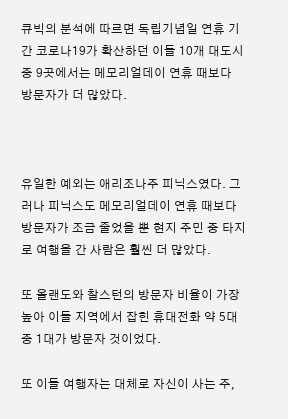큐빅의 분석에 따르면 독립기념일 연휴 기간 코로나19가 확산하던 이들 10개 대도시 중 9곳에서는 메모리얼데이 연휴 때보다 방문자가 더 많았다.



유일한 예외는 애리조나주 피닉스였다. 그러나 피닉스도 메모리얼데이 연휴 때보다 방문자가 조금 줄었을 뿐 현지 주민 중 타지로 여행을 간 사람은 훨씬 더 많았다.

또 올랜도와 찰스턴의 방문자 비율이 가장 높아 이들 지역에서 잡힌 휴대전화 약 5대 중 1대가 방문자 것이었다.

또 이들 여행자는 대체로 자신이 사는 주,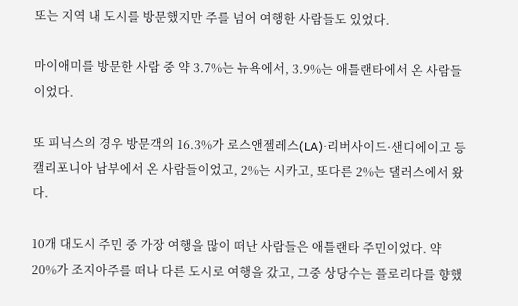또는 지역 내 도시를 방문했지만 주를 넘어 여행한 사람들도 있었다.

마이애미를 방문한 사람 중 약 3.7%는 뉴욕에서, 3.9%는 애틀랜타에서 온 사람들이었다.

또 피닉스의 경우 방문객의 16.3%가 로스앤젤레스(LA)·리버사이드·샌디에이고 등 캘리포니아 남부에서 온 사람들이었고, 2%는 시카고, 또다른 2%는 댈러스에서 왔다.

10개 대도시 주민 중 가장 여행을 많이 떠난 사람들은 애틀랜타 주민이었다. 약 20%가 조지아주를 떠나 다른 도시로 여행을 갔고, 그중 상당수는 플로리다를 향했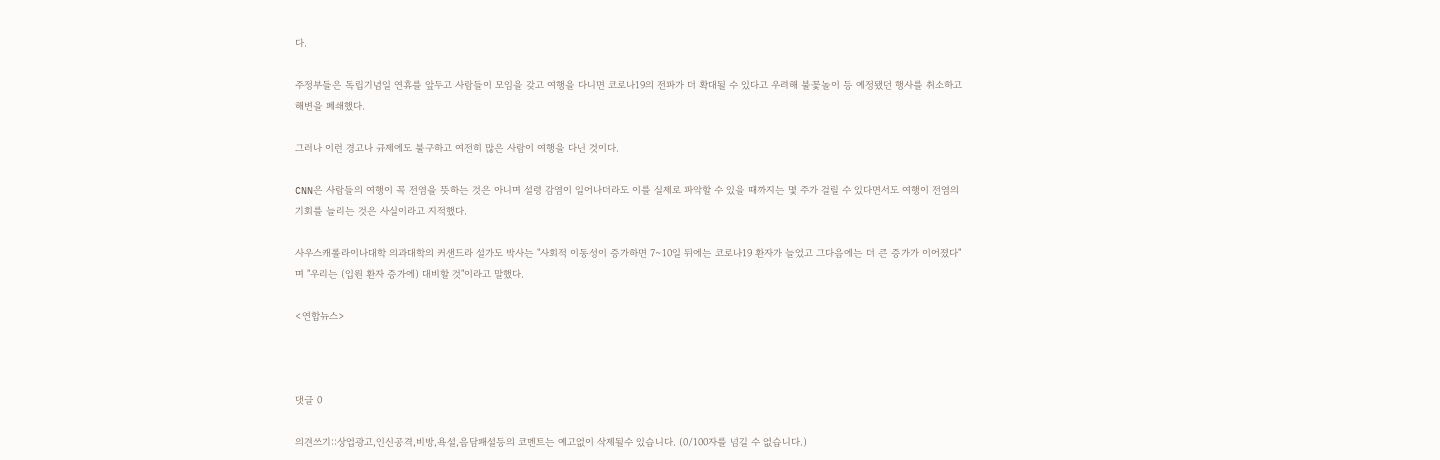다.

주정부들은 독립기념일 연휴를 앞두고 사람들이 모임을 갖고 여행을 다니면 코로나19의 전파가 더 확대될 수 있다고 우려해 불꽃놀이 등 예정됐던 행사를 취소하고 해변을 폐쇄했다.

그러나 이런 경고나 규제에도 불구하고 여전히 많은 사람이 여행을 다닌 것이다.

CNN은 사람들의 여행이 꼭 전염을 뜻하는 것은 아니며 설령 감염이 일어나더라도 이를 실제로 파악할 수 있을 때까지는 몇 주가 걸릴 수 있다면서도 여행이 전염의 기회를 늘리는 것은 사실이라고 지적했다.

사우스캐롤라이나대학 의과대학의 커샌드라 설가도 박사는 "사회적 이동성이 증가하면 7∼10일 뒤에는 코로나19 환자가 늘었고 그다음에는 더 큰 증가가 이어졌다"며 "우리는 (입원 환자 증가에) 대비할 것"이라고 말했다.

<연합뉴스>



댓글 0

의견쓰기::상업광고,인신공격,비방,욕설,음담패설등의 코멘트는 예고없이 삭제될수 있습니다. (0/100자를 넘길 수 없습니다.)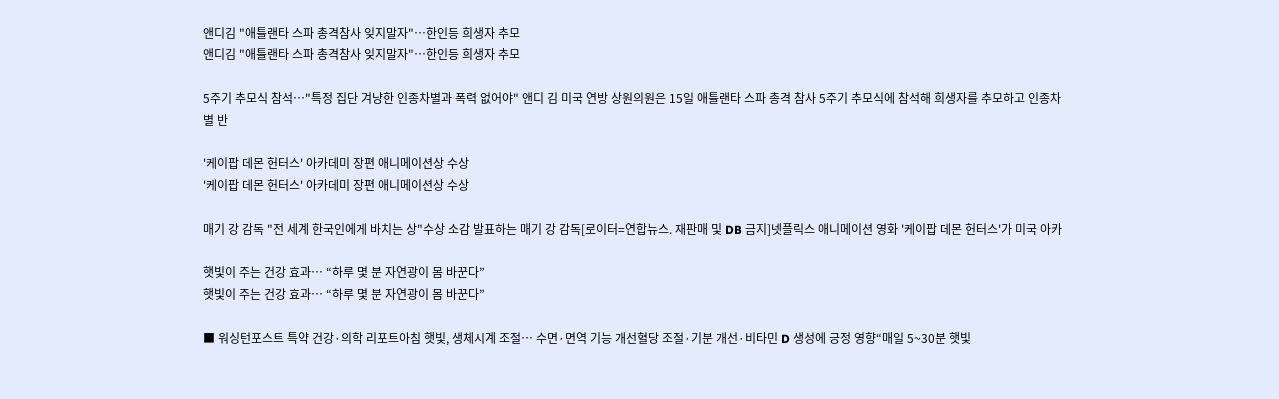앤디김 "애틀랜타 스파 총격참사 잊지말자"…한인등 희생자 추모
앤디김 "애틀랜타 스파 총격참사 잊지말자"…한인등 희생자 추모

5주기 추모식 참석…"특정 집단 겨냥한 인종차별과 폭력 없어야" 앤디 김 미국 연방 상원의원은 15일 애틀랜타 스파 총격 참사 5주기 추모식에 참석해 희생자를 추모하고 인종차별 반

'케이팝 데몬 헌터스' 아카데미 장편 애니메이션상 수상
'케이팝 데몬 헌터스' 아카데미 장편 애니메이션상 수상

매기 강 감독 "전 세계 한국인에게 바치는 상"수상 소감 발표하는 매기 강 감독[로이터=연합뉴스. 재판매 및 DB 금지]넷플릭스 애니메이션 영화 '케이팝 데몬 헌터스'가 미국 아카

햇빛이 주는 건강 효과… “하루 몇 분 자연광이 몸 바꾼다”
햇빛이 주는 건강 효과… “하루 몇 분 자연광이 몸 바꾼다”

■ 워싱턴포스트 특약 건강·의학 리포트아침 햇빛, 생체시계 조절… 수면·면역 기능 개선혈당 조절·기분 개선·비타민 D 생성에 긍정 영향“매일 5~30분 햇빛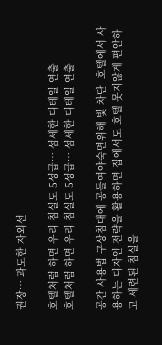권장… 과도한 자외선

호텔처럼 하면 우리 침실도 5성급… 섬세한 디테일 연출
호텔처럼 하면 우리 침실도 5성급… 섬세한 디테일 연출

공간 사용법 구상침대에 공들여야숙면위해 빛 차단  호텔에서 사용하는 디자인 전략을 활용하면 집에서도 호텔 못지않게 편안하고 세련된 침실을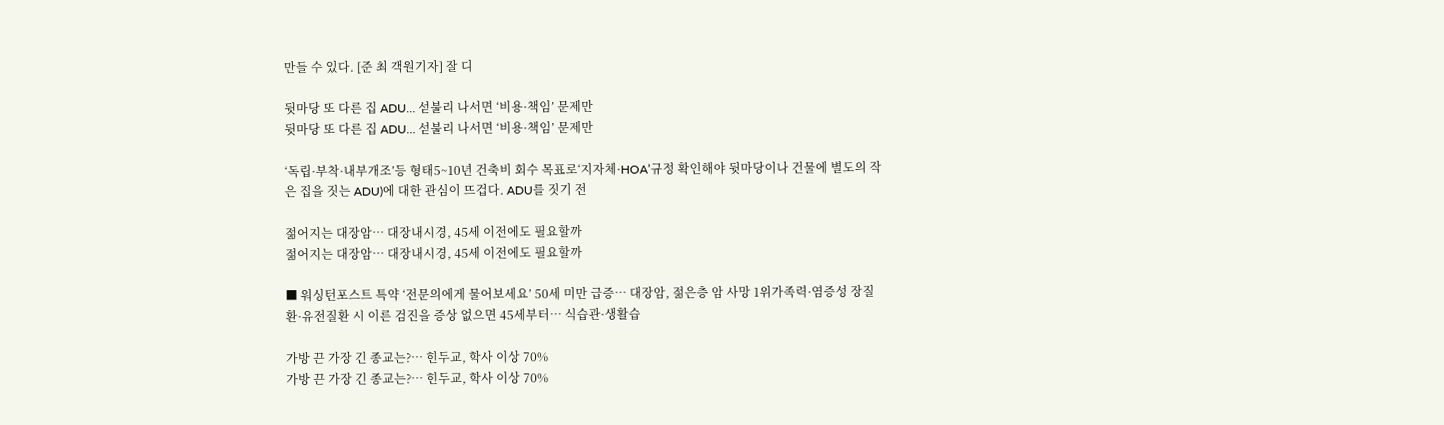만들 수 있다. [준 최 객원기자] 잘 디

뒷마당 또 다른 집 ADU… 섣불리 나서면 ‘비용·책임’ 문제만
뒷마당 또 다른 집 ADU… 섣불리 나서면 ‘비용·책임’ 문제만

‘독립·부착·내부개조’등 형태5~10년 건축비 회수 목표로‘지자체·HOA’규정 확인해야 뒷마당이나 건물에 별도의 작은 집을 짓는 ADU)에 대한 관심이 뜨겁다. ADU를 짓기 전

젊어지는 대장암… 대장내시경, 45세 이전에도 필요할까
젊어지는 대장암… 대장내시경, 45세 이전에도 필요할까

■ 워싱턴포스트 특약 ‘전문의에게 물어보세요’ 50세 미만 급증… 대장암, 젊은층 암 사망 1위가족력·염증성 장질환·유전질환 시 이른 검진을 증상 없으면 45세부터… 식습관·생활습

가방 끈 가장 긴 종교는?… 힌두교, 학사 이상 70%
가방 끈 가장 긴 종교는?… 힌두교, 학사 이상 70%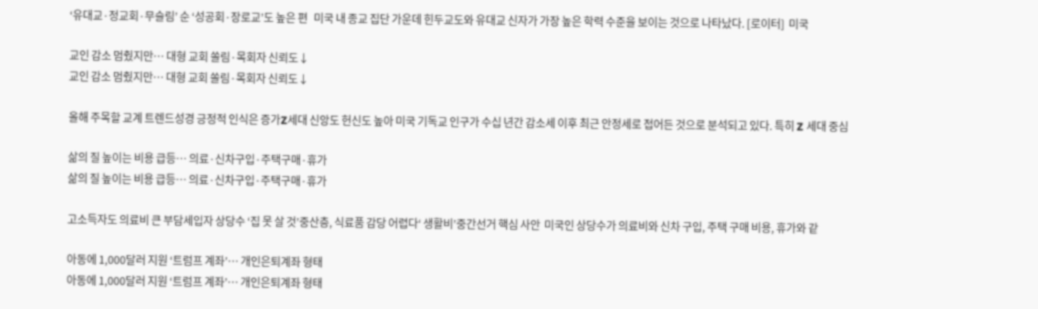‘유대교·정교회·무슬림’ 순 ‘성공회·장로교’도 높은 편   미국 내 종교 집단 가운데 힌두교도와 유대교 신자가 가장 높은 학력 수준을 보이는 것으로 나타났다. [로이터]  미국

교인 감소 멈췄지만… 대형 교회 쏠림·목회자 신뢰도↓
교인 감소 멈췄지만… 대형 교회 쏠림·목회자 신뢰도↓

올해 주목할 교계 트렌드성경 긍정적 인식은 증가Z세대 신앙도 헌신도 높아 미국 기독교 인구가 수십 년간 감소세 이후 최근 안정세로 접어든 것으로 분석되고 있다. 특히 Z 세대 중심

삶의 질 높이는 비용 급등… 의료·신차구입·주택구매·휴가
삶의 질 높이는 비용 급등… 의료·신차구입·주택구매·휴가

고소득자도 의료비 큰 부담세입자 상당수 ‘집 못 살 것’중산층, 식료품 감당 어렵다‘ 생활비’중간선거 핵심 사안  미국인 상당수가 의료비와 신차 구입, 주택 구매 비용, 휴가와 같

아동에 1,000달러 지원 ‘트럼프 계좌’… 개인은퇴계좌 형태
아동에 1,000달러 지원 ‘트럼프 계좌’… 개인은퇴계좌 형태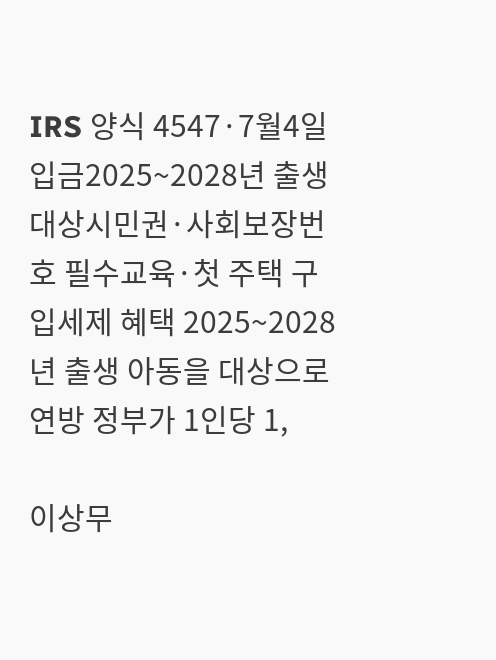IRS 양식 4547·7월4일 입금2025~2028년 출생 대상시민권·사회보장번호 필수교육·첫 주택 구입세제 혜택 2025~2028년 출생 아동을 대상으로 연방 정부가 1인당 1,

이상무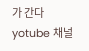가 간다 yotube 채널